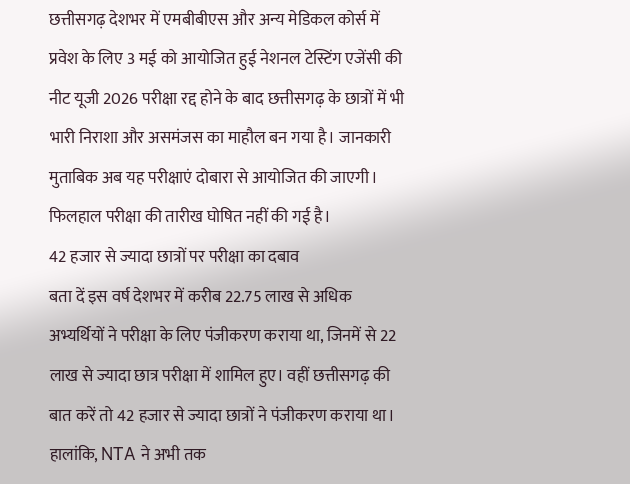छत्तीसगढ़ देशभर में एमबीबीएस और अन्य मेडिकल कोर्स में प्रवेश के लिए 3 मई को आयोजित हुई नेशनल टेस्टिंग एजेंसी की नीट यूजी 2026 परीक्षा रद्द होने के बाद छत्तीसगढ़ के छात्रों में भी भारी निराशा और असमंजस का माहौल बन गया है। जानकारी मुताबिक अब यह परीक्षाएं दोबारा से आयोजित की जाएगी। फिलहाल परीक्षा की तारीख घोषित नहीं की गई है।
42 हजार से ज्यादा छात्रों पर परीक्षा का दबाव
बता दें इस वर्ष देशभर में करीब 22.75 लाख से अधिक अभ्यर्थियों ने परीक्षा के लिए पंजीकरण कराया था, जिनमें से 22 लाख से ज्यादा छात्र परीक्षा में शामिल हुए। वहीं छत्तीसगढ़ की बात करें तो 42 हजार से ज्यादा छात्रों ने पंजीकरण कराया था। हालांकि, NTA ने अभी तक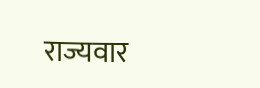राज्यवार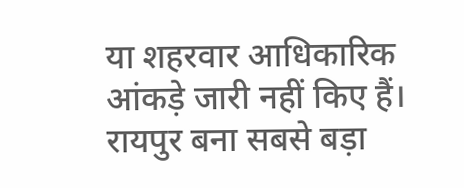या शहरवार आधिकारिक आंकड़े जारी नहीं किए हैं।
रायपुर बना सबसे बड़ा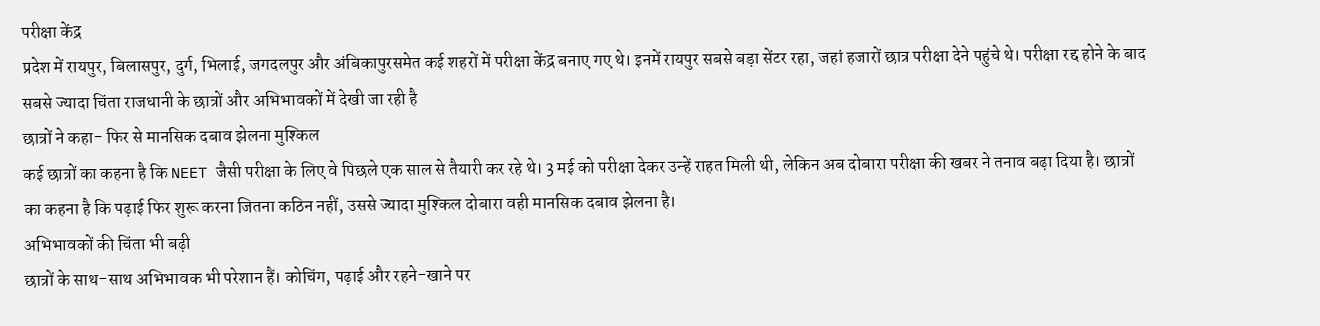परीक्षा केंद्र
प्रदेश में रायपुर, बिलासपुर, दुर्ग, भिलाई, जगदलपुर और अंबिकापुरसमेत कई शहरों में परीक्षा केंद्र बनाए गए थे। इनमें रायपुर सबसे बड़ा सेंटर रहा, जहां हजारों छात्र परीक्षा देने पहुंचे थे। परीक्षा रद्द होने के बाद सबसे ज्यादा चिंता राजधानी के छात्रों और अभिभावकों में देखी जा रही है
छात्रों ने कहा- फिर से मानसिक दबाव झेलना मुश्किल
कई छात्रों का कहना है कि NEET जैसी परीक्षा के लिए वे पिछले एक साल से तैयारी कर रहे थे। 3 मई को परीक्षा देकर उन्हें राहत मिली थी, लेकिन अब दोबारा परीक्षा की खबर ने तनाव बढ़ा दिया है। छात्रों का कहना है कि पढ़ाई फिर शुरू करना जितना कठिन नहीं, उससे ज्यादा मुश्किल दोबारा वही मानसिक दबाव झेलना है।
अभिभावकों की चिंता भी बढ़ी
छात्रों के साथ-साथ अभिभावक भी परेशान हैं। कोचिंग, पढ़ाई और रहने-खाने पर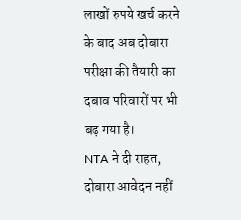लाखों रुपये खर्च करने के बाद अब दोबारा परीक्षा की तैयारी का दबाव परिवारों पर भी बढ़ गया है।
NTA ने दी राहत, दोबारा आवेदन नहीं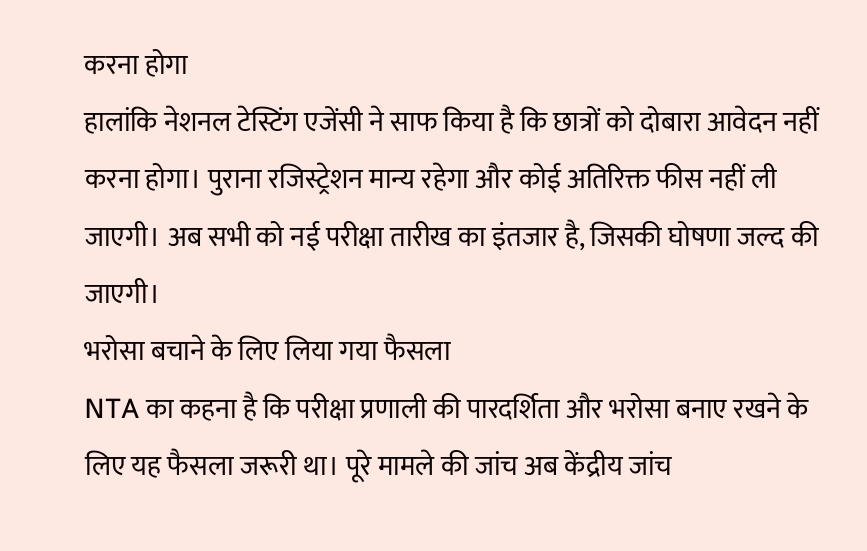करना होगा
हालांकि नेशनल टेस्टिंग एजेंसी ने साफ किया है कि छात्रों को दोबारा आवेदन नहीं करना होगा। पुराना रजिस्ट्रेशन मान्य रहेगा और कोई अतिरिक्त फीस नहीं ली जाएगी। अब सभी को नई परीक्षा तारीख का इंतजार है, जिसकी घोषणा जल्द की जाएगी।
भरोसा बचाने के लिए लिया गया फैसला
NTA का कहना है कि परीक्षा प्रणाली की पारदर्शिता और भरोसा बनाए रखने के लिए यह फैसला जरूरी था। पूरे मामले की जांच अब केंद्रीय जांच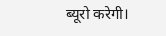ब्यूरो करेगी।